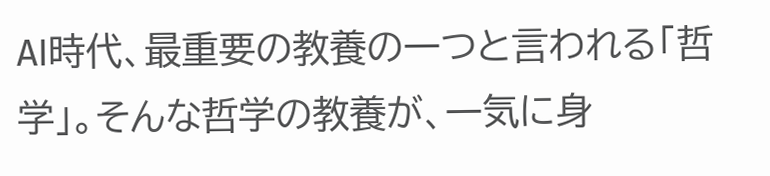AI時代、最重要の教養の一つと言われる「哲学」。そんな哲学の教養が、一気に身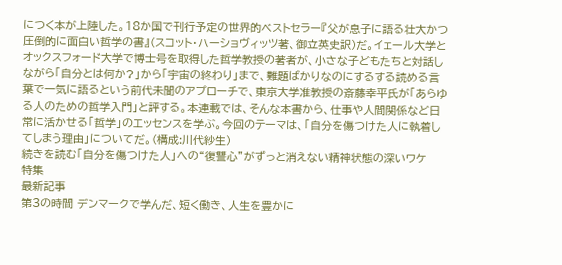につく本が上陸した。18か国で刊行予定の世界的ベストセラー『父が息子に語る壮大かつ圧倒的に面白い哲学の書』(スコット・ハーショヴィッツ著、御立英史訳)だ。イェール大学とオックスフォード大学で博士号を取得した哲学教授の著者が、小さな子どもたちと対話しながら「自分とは何か?」から「宇宙の終わり」まで、難題ばかりなのにするする読める言葉で一気に語るという前代未聞のアプローチで、東京大学准教授の斎藤幸平氏が「あらゆる人のための哲学入門」と評する。本連載では、そんな本書から、仕事や人間関係など日常に活かせる「哲学」のエッセンスを学ぶ。今回のテーマは、「自分を傷つけた人に執着してしまう理由」についてだ。(構成:川代紗生)
続きを読む「自分を傷つけた人」への“復讐心”がずっと消えない精神状態の深いワケ
特集
最新記事
第3の時間 デンマークで学んだ、短く働き、人生を豊かに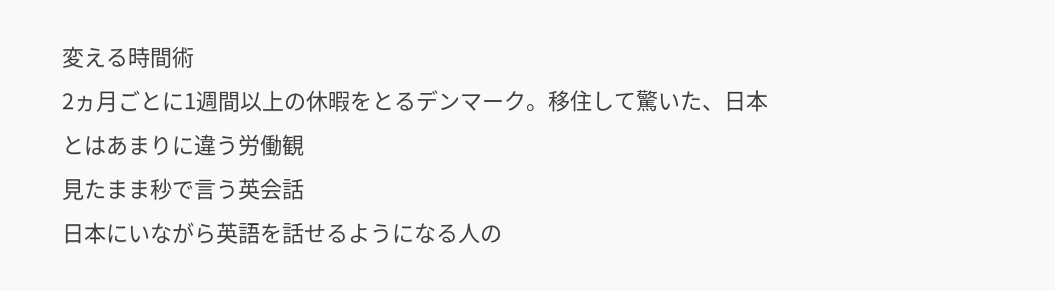変える時間術
2ヵ月ごとに1週間以上の休暇をとるデンマーク。移住して驚いた、日本とはあまりに違う労働観
見たまま秒で言う英会話
日本にいながら英語を話せるようになる人の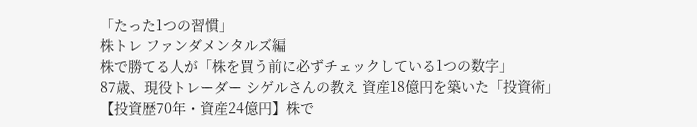「たった1つの習慣」
株トレ ファンダメンタルズ編
株で勝てる人が「株を買う前に必ずチェックしている1つの数字」
87歳、現役トレーダー シゲルさんの教え 資産18億円を築いた「投資術」
【投資歴70年・資産24億円】株で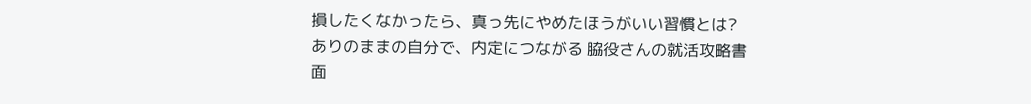損したくなかったら、真っ先にやめたほうがいい習慣とは?
ありのままの自分で、内定につながる 脇役さんの就活攻略書
面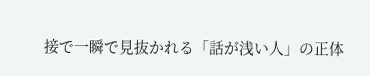接で一瞬で見抜かれる「話が浅い人」の正体